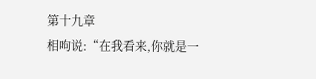第十九章
相呴说:“在我看来,你就是一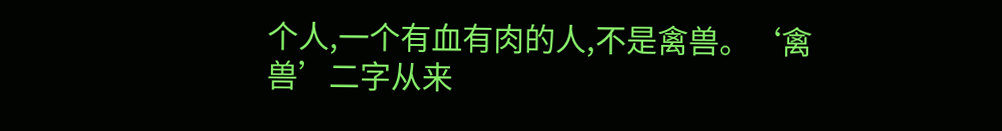个人,一个有血有肉的人,不是禽兽。‘禽兽’二字从来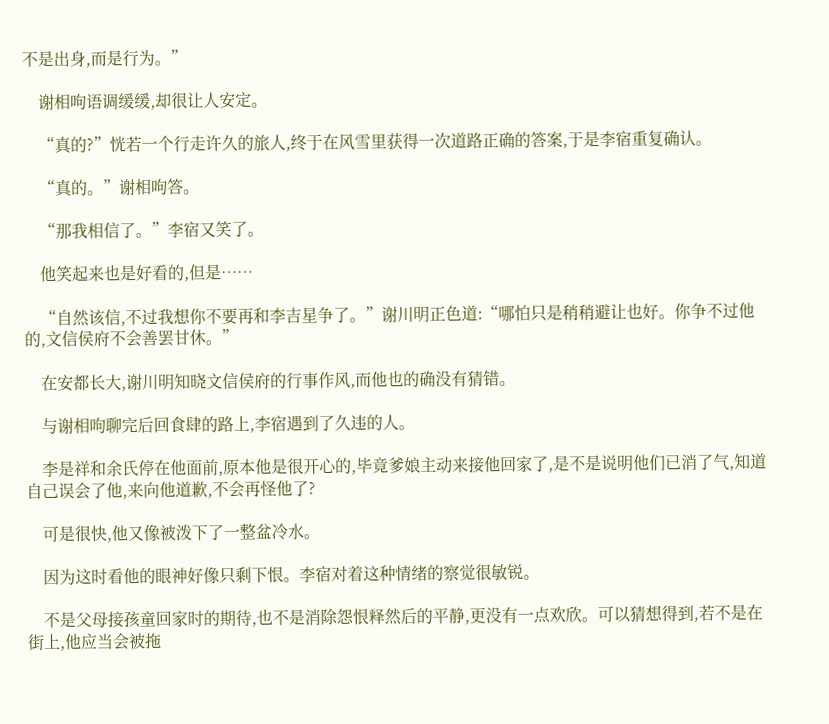不是出身,而是行为。”

    谢相呴语调缓缓,却很让人安定。

    “真的?”恍若一个行走许久的旅人,终于在风雪里获得一次道路正确的答案,于是李宿重复确认。

    “真的。”谢相呴答。

    “那我相信了。”李宿又笑了。

    他笑起来也是好看的,但是……

    “自然该信,不过我想你不要再和李吉星争了。”谢川明正色道:“哪怕只是稍稍避让也好。你争不过他的,文信侯府不会善罢甘休。”

    在安都长大,谢川明知晓文信侯府的行事作风,而他也的确没有猜错。

    与谢相呴聊完后回食肆的路上,李宿遇到了久违的人。

    李是祥和余氏停在他面前,原本他是很开心的,毕竟爹娘主动来接他回家了,是不是说明他们已消了气,知道自己误会了他,来向他道歉,不会再怪他了?

    可是很快,他又像被泼下了一整盆冷水。

    因为这时看他的眼神好像只剩下恨。李宿对着这种情绪的察觉很敏锐。

    不是父母接孩童回家时的期待,也不是消除怨恨释然后的平静,更没有一点欢欣。可以猜想得到,若不是在街上,他应当会被拖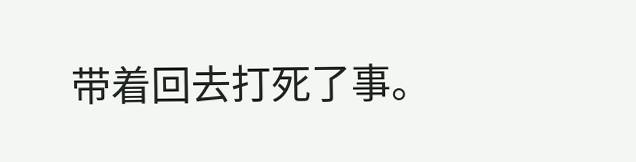带着回去打死了事。